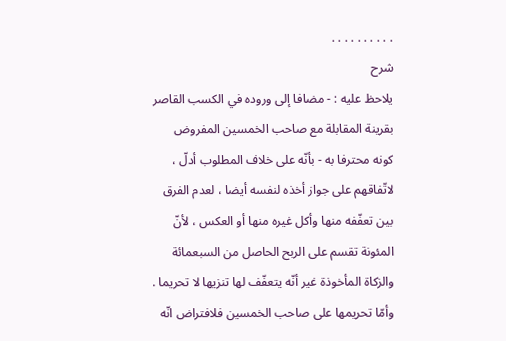. . . . . . . . . .
شرح
يلاحظ عليه : - مضافا إلى وروده في الكسب القاصر بقرينة المقابلة مع صاحب الخمسين المفروض كونه محترفا به - بأنّه على خلاف المطلوب أدلّ ، لاتّفاقهم على جواز أخذه لنفسه أيضا ، لعدم الفرق بين تعفّفه منها وأكل غيره منها أو العكس ، لأنّ المئونة تقسم على الربح الحاصل من السبعمائة والزكاة المأخوذة غير أنّه يتعفّف لها تنزيها لا تحريما .
وأمّا تحريمها على صاحب الخمسين فلافتراض انّه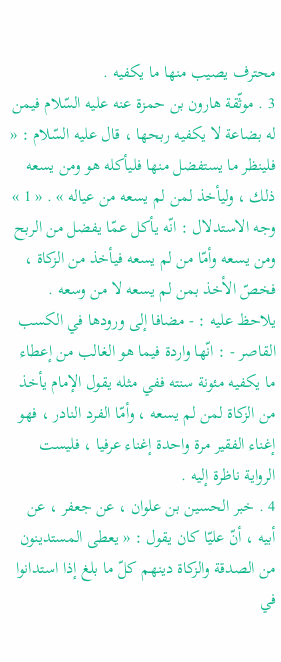محترف يصيب منها ما يكفيه .
3 . موثّقة هارون بن حمزة عنه عليه السّلام فيمن له بضاعة لا يكفيه ربحها ، قال عليه السّلام : « فلينظر ما يستفضل منها فليأكله هو ومن يسعه ذلك ، وليأخذ لمن لم يسعه من عياله » . « 1 »
وجه الاستدلال : انّه يأكل عمّا يفضل من الربح ومن يسعه وأمّا من لم يسعه فيأخذ من الزكاة ، فخصّ الأخذ بمن لم يسعه لا من وسعه .
يلاحظ عليه : - مضافا إلى ورودها في الكسب القاصر - : انّها واردة فيما هو الغالب من إعطاء ما يكفيه مئونة سنته ففي مثله يقول الإمام يأخذ من الزكاة لمن لم يسعه ، وأمّا الفرد النادر ، فهو إغناء الفقير مرة واحدة إغناء عرفيا ، فليست الرواية ناظرة إليه .
4 . خبر الحسين بن علوان ، عن جعفر ، عن أبيه ، أنّ عليّا كان يقول : « يعطى المستدينون من الصدقة والزكاة دينهم كلّ ما بلغ إذا استدانوا في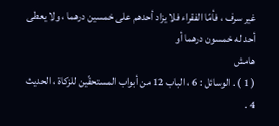غير سرف ، فأمّا الفقراء فلا يزاد أحدهم على خمسين درهما ، ولا يعطى أحد له خمسون درهما أو
هامش
( 1 ) . الوسائل : 6 ، الباب 12 من أبواب المستحقّين للزكاة ، الحديث 4 .